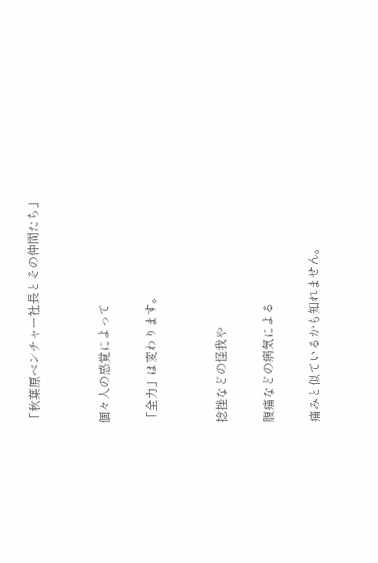「秋葉原ベンチャー社長とその仲間たち」


個々人の感覚によって

「全力」は変わります。


捻挫などの怪我や

腹痛などの病気による

痛みと似ているかも知れません。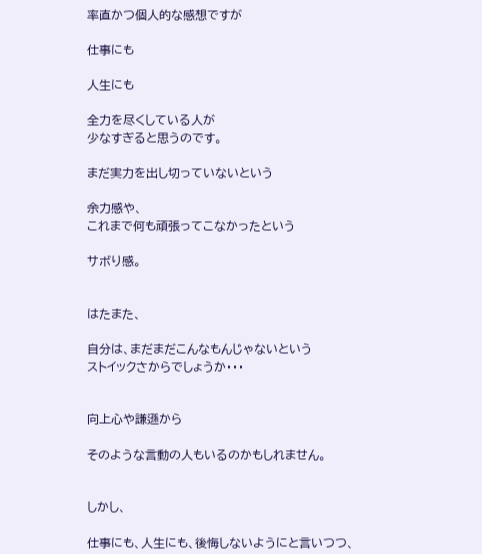率直かつ個人的な感想ですが

仕事にも

人生にも

全力を尽くしている人が
少なすぎると思うのです。

まだ実力を出し切っていないという

余力感や、
これまで何も頑張ってこなかったという

サボり感。


はたまた、

自分は、まだまだこんなもんじゃないという
ストイックさからでしょうか・・・


向上心や謙遜から

そのような言動の人もいるのかもしれません。


しかし、

仕事にも、人生にも、後悔しないようにと言いつつ、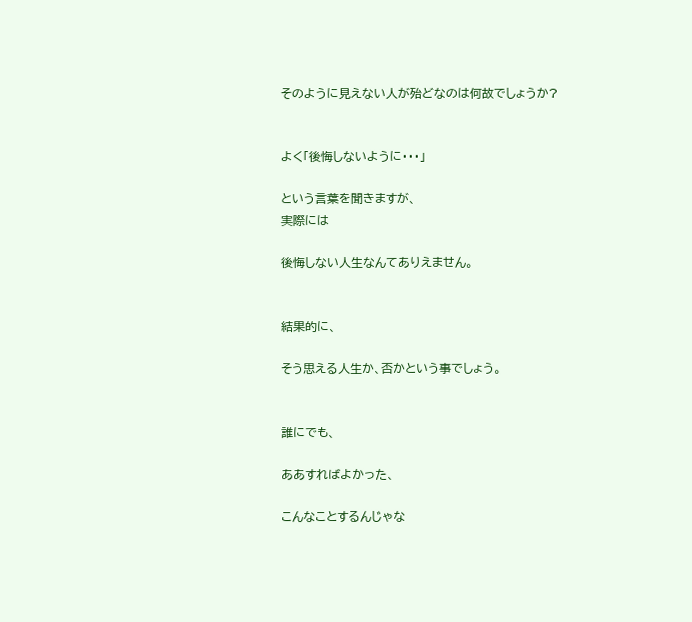そのように見えない人が殆どなのは何故でしょうか?


よく「後悔しないように・・・」

という言葉を聞きますが、
実際には

後悔しない人生なんてありえません。


結果的に、

そう思える人生か、否かという事でしょう。


誰にでも、

ああすればよかった、

こんなことするんじゃな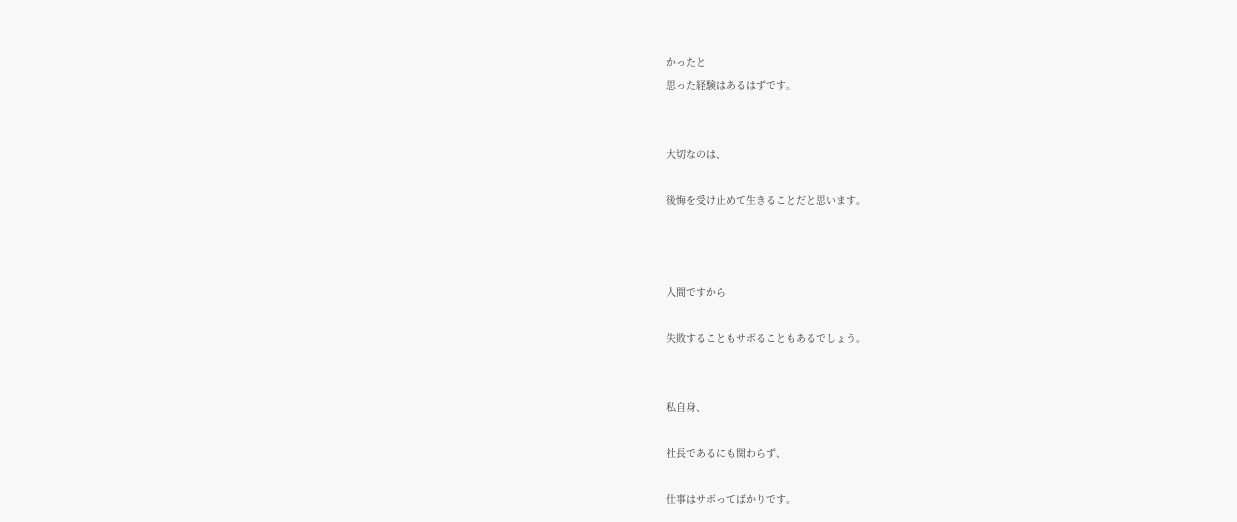かったと
思った経験はあるはずです。


大切なのは、

後悔を受け止めて生きることだと思います。



人間ですから

失敗することもサボることもあるでしょう。


私自身、

社長であるにも関わらず、

仕事はサボってばかりです。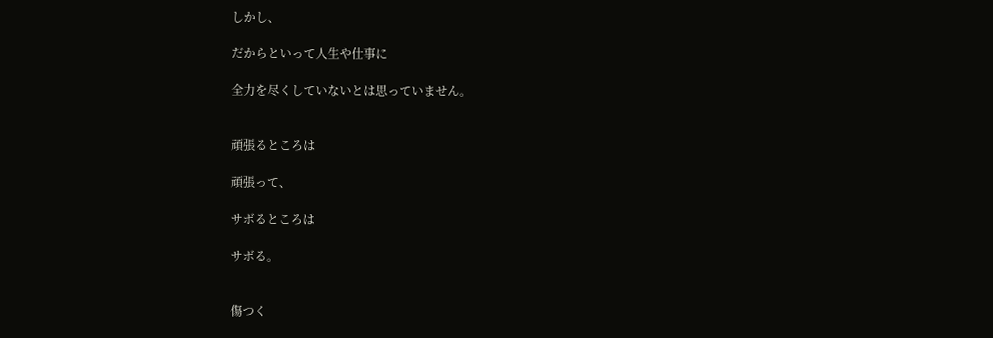しかし、

だからといって人生や仕事に

全力を尽くしていないとは思っていません。


頑張るところは

頑張って、

サボるところは

サボる。


傷つく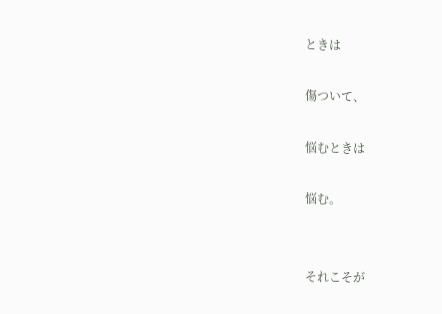ときは

傷ついて、

悩むときは

悩む。


それこそが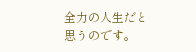全力の人生だと思うのです。